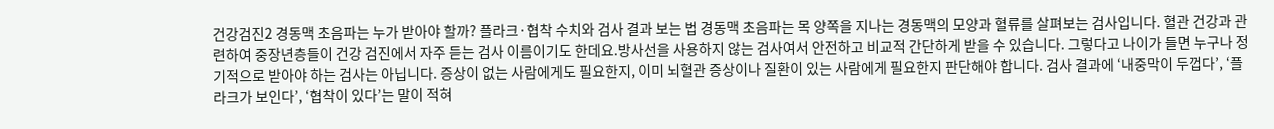건강검진2 경동맥 초음파는 누가 받아야 할까? 플라크·협착 수치와 검사 결과 보는 법 경동맥 초음파는 목 양쪽을 지나는 경동맥의 모양과 혈류를 살펴보는 검사입니다. 혈관 건강과 관련하여 중장년층들이 건강 검진에서 자주 듣는 검사 이름이기도 한데요.방사선을 사용하지 않는 검사여서 안전하고 비교적 간단하게 받을 수 있습니다. 그렇다고 나이가 들면 누구나 정기적으로 받아야 하는 검사는 아닙니다. 증상이 없는 사람에게도 필요한지, 이미 뇌혈관 증상이나 질환이 있는 사람에게 필요한지 판단해야 합니다. 검사 결과에 ‘내중막이 두껍다’, ‘플라크가 보인다’, ‘협착이 있다’는 말이 적혀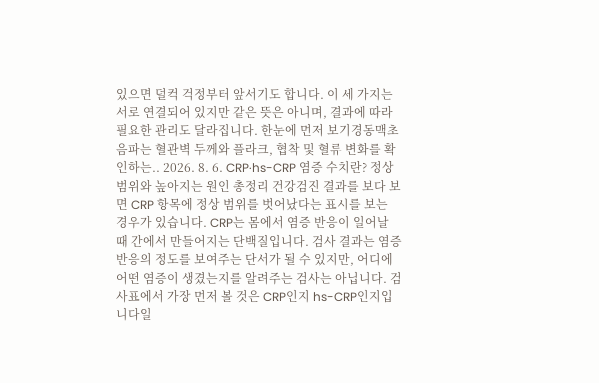있으면 덜컥 걱정부터 앞서기도 합니다. 이 세 가지는 서로 연결되어 있지만 같은 뜻은 아니며, 결과에 따라 필요한 관리도 달라집니다. 한눈에 먼저 보기경동맥초음파는 혈관벽 두께와 플라크, 협착 및 혈류 변화를 확인하는.. 2026. 8. 6. CRP·hs-CRP 염증 수치란? 정상 범위와 높아지는 원인 총정리 건강검진 결과를 보다 보면 CRP 항목에 정상 범위를 벗어났다는 표시를 보는 경우가 있습니다. CRP는 몸에서 염증 반응이 일어날 때 간에서 만들어지는 단백질입니다. 검사 결과는 염증 반응의 정도를 보여주는 단서가 될 수 있지만, 어디에 어떤 염증이 생겼는지를 알려주는 검사는 아닙니다. 검사표에서 가장 먼저 볼 것은 CRP인지 hs-CRP인지입니다일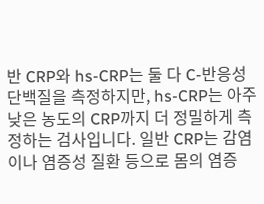반 CRP와 hs-CRP는 둘 다 C-반응성 단백질을 측정하지만, hs-CRP는 아주 낮은 농도의 CRP까지 더 정밀하게 측정하는 검사입니다. 일반 CRP는 감염이나 염증성 질환 등으로 몸의 염증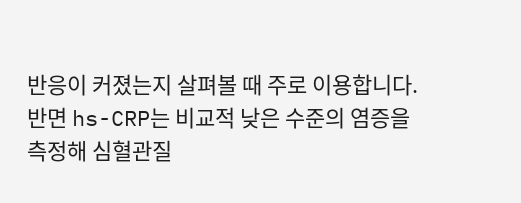반응이 커졌는지 살펴볼 때 주로 이용합니다. 반면 hs-CRP는 비교적 낮은 수준의 염증을 측정해 심혈관질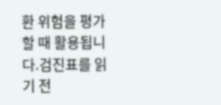환 위험을 평가할 때 활용됩니다.검진표를 읽기 전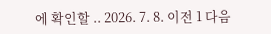에 확인할 .. 2026. 7. 8. 이전 1 다음